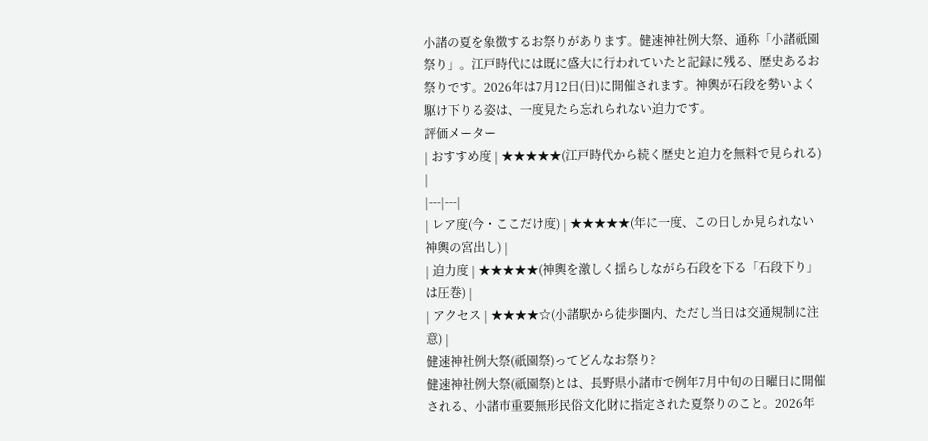小諸の夏を象徴するお祭りがあります。健速神社例大祭、通称「小諸祇園祭り」。江戸時代には既に盛大に行われていたと記録に残る、歴史あるお祭りです。2026年は7月12日(日)に開催されます。神輿が石段を勢いよく駆け下りる姿は、一度見たら忘れられない迫力です。
評価メーター
| おすすめ度 | ★★★★★(江戸時代から続く歴史と迫力を無料で見られる) |
|---|---|
| レア度(今・ここだけ度) | ★★★★★(年に一度、この日しか見られない神輿の宮出し) |
| 迫力度 | ★★★★★(神輿を激しく揺らしながら石段を下る「石段下り」は圧巻) |
| アクセス | ★★★★☆(小諸駅から徒歩圏内、ただし当日は交通規制に注意) |
健速神社例大祭(祇園祭)ってどんなお祭り?
健速神社例大祭(祇園祭)とは、長野県小諸市で例年7月中旬の日曜日に開催される、小諸市重要無形民俗文化財に指定された夏祭りのこと。2026年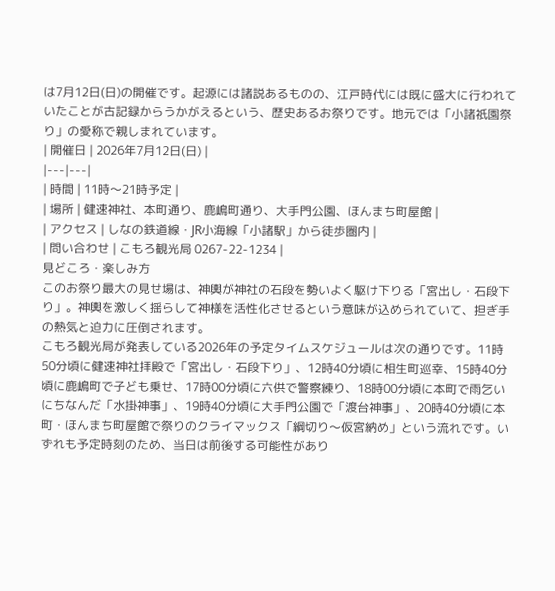は7月12日(日)の開催です。起源には諸説あるものの、江戸時代には既に盛大に行われていたことが古記録からうかがえるという、歴史あるお祭りです。地元では「小諸祇園祭り」の愛称で親しまれています。
| 開催日 | 2026年7月12日(日) |
|---|---|
| 時間 | 11時〜21時予定 |
| 場所 | 健速神社、本町通り、鹿嶋町通り、大手門公園、ほんまち町屋館 |
| アクセス | しなの鉄道線・JR小海線「小諸駅」から徒歩圏内 |
| 問い合わせ | こもろ観光局 0267-22-1234 |
見どころ・楽しみ方
このお祭り最大の見せ場は、神輿が神社の石段を勢いよく駆け下りる「宮出し・石段下り」。神輿を激しく揺らして神様を活性化させるという意味が込められていて、担ぎ手の熱気と迫力に圧倒されます。
こもろ観光局が発表している2026年の予定タイムスケジュールは次の通りです。11時50分頃に健速神社拝殿で「宮出し・石段下り」、12時40分頃に相生町巡幸、15時40分頃に鹿嶋町で子ども乗せ、17時00分頃に六供で警察練り、18時00分頃に本町で雨乞いにちなんだ「水掛神事」、19時40分頃に大手門公園で「渡台神事」、20時40分頃に本町・ほんまち町屋館で祭りのクライマックス「綱切り〜仮宮納め」という流れです。いずれも予定時刻のため、当日は前後する可能性があり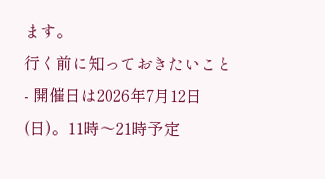ます。
行く前に知っておきたいこと
- 開催日は2026年7月12日(日)。11時〜21時予定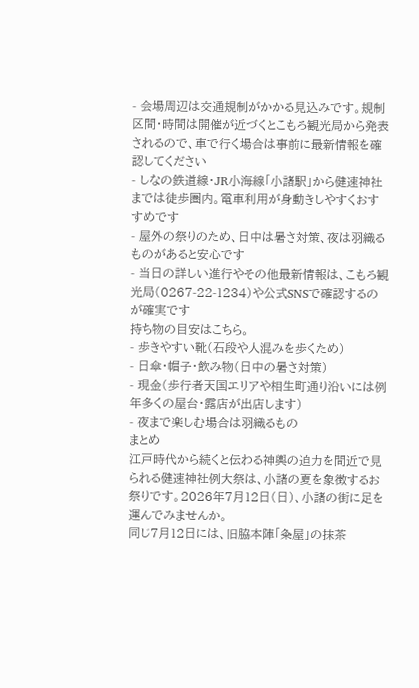- 会場周辺は交通規制がかかる見込みです。規制区間・時間は開催が近づくとこもろ観光局から発表されるので、車で行く場合は事前に最新情報を確認してください
- しなの鉄道線・JR小海線「小諸駅」から健速神社までは徒歩圏内。電車利用が身動きしやすくおすすめです
- 屋外の祭りのため、日中は暑さ対策、夜は羽織るものがあると安心です
- 当日の詳しい進行やその他最新情報は、こもろ観光局(0267-22-1234)や公式SNSで確認するのが確実です
持ち物の目安はこちら。
- 歩きやすい靴(石段や人混みを歩くため)
- 日傘・帽子・飲み物(日中の暑さ対策)
- 現金(歩行者天国エリアや相生町通り沿いには例年多くの屋台・露店が出店します)
- 夜まで楽しむ場合は羽織るもの
まとめ
江戸時代から続くと伝わる神輿の迫力を間近で見られる健速神社例大祭は、小諸の夏を象徴するお祭りです。2026年7月12日(日)、小諸の街に足を運んでみませんか。
同じ7月12日には、旧脇本陣「粂屋」の抹茶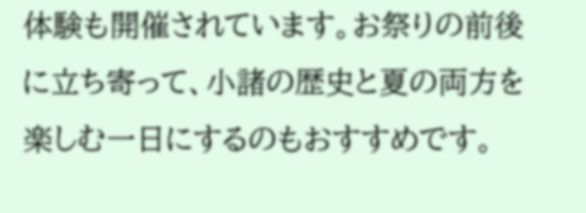体験も開催されています。お祭りの前後に立ち寄って、小諸の歴史と夏の両方を楽しむ一日にするのもおすすめです。